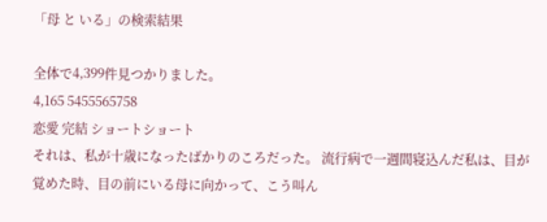「母 と いる」の検索結果

全体で4,399件見つかりました。
4,165 5455565758
恋愛 完結 ショートショート
それは、私が十歳になったばかりのころだった。 流行病で一週間寝込んだ私は、目が覚めた時、目の前にいる母に向かって、こう叫ん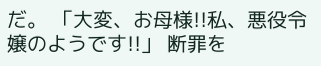だ。 「大変、お母様!!私、悪役令嬢のようです!!」 断罪を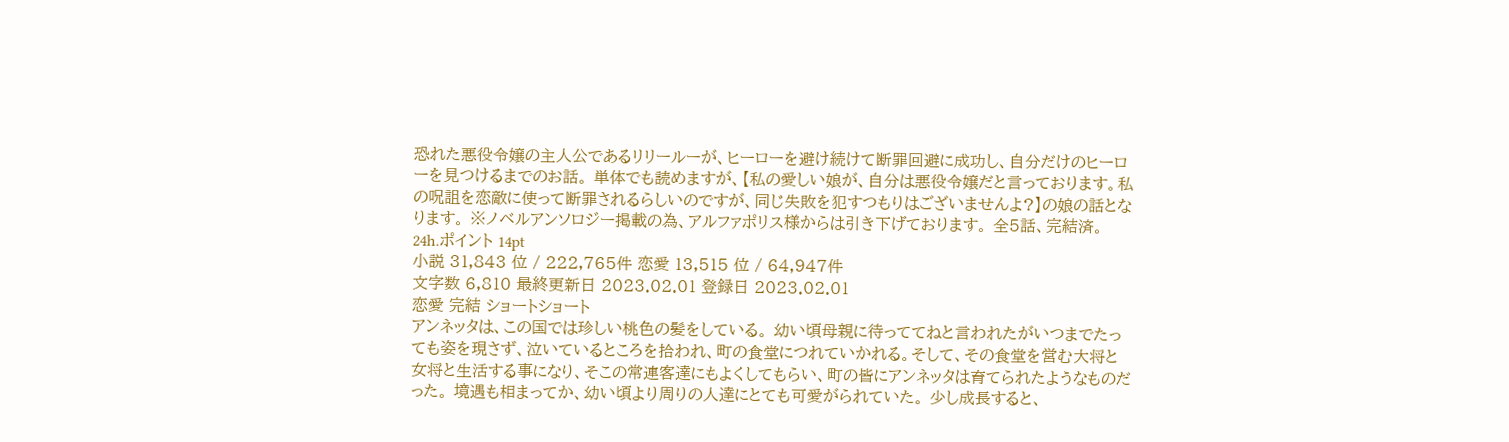恐れた悪役令嬢の主人公であるリリールーが、ヒーローを避け続けて断罪回避に成功し、自分だけのヒーローを見つけるまでのお話。 単体でも読めますが、【私の愛しい娘が、自分は悪役令嬢だと言っております。私の呪詛を恋敵に使って断罪されるらしいのですが、同じ失敗を犯すつもりはございませんよ?】の娘の話となります。 ※ノベルアンソロジー掲載の為、アルファポリス様からは引き下げております。 全5話、完結済。
24h.ポイント 14pt
小説 31,843 位 / 222,765件 恋愛 13,515 位 / 64,947件
文字数 6,810 最終更新日 2023.02.01 登録日 2023.02.01
恋愛 完結 ショートショート
アンネッタは、この国では珍しい桃色の髪をしている。 幼い頃母親に待っててねと言われたがいつまでたっても姿を現さず、泣いているところを拾われ、町の食堂につれていかれる。そして、その食堂を営む大将と女将と生活する事になり、そこの常連客達にもよくしてもらい、町の皆にアンネッタは育てられたようなものだった。 境遇も相まってか、幼い頃より周りの人達にとても可愛がられていた。 少し成長すると、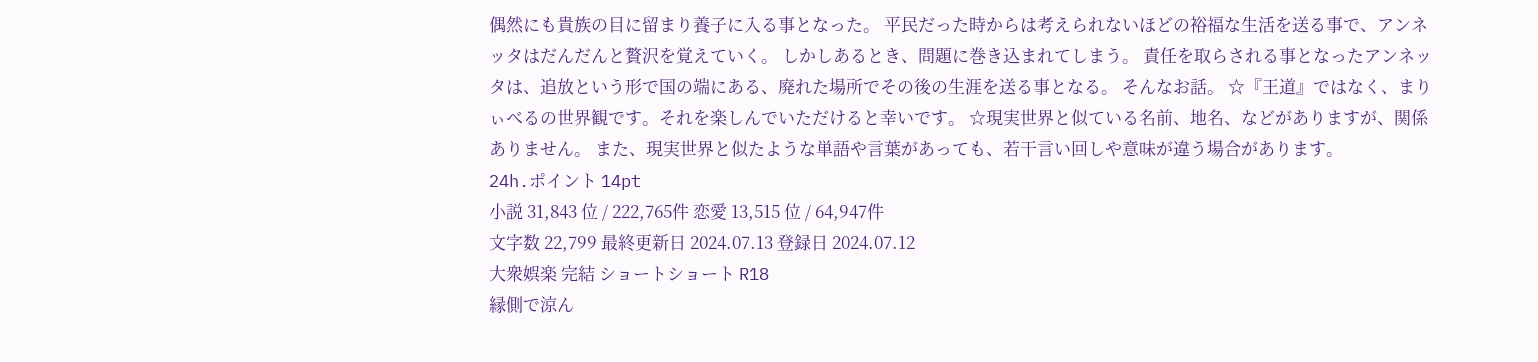偶然にも貴族の目に留まり養子に入る事となった。 平民だった時からは考えられないほどの裕福な生活を送る事で、アンネッタはだんだんと贅沢を覚えていく。 しかしあるとき、問題に巻き込まれてしまう。 責任を取らされる事となったアンネッタは、追放という形で国の端にある、廃れた場所でその後の生涯を送る事となる。 そんなお話。 ☆『王道』ではなく、まりぃべるの世界観です。それを楽しんでいただけると幸いです。 ☆現実世界と似ている名前、地名、などがありますが、関係ありません。 また、現実世界と似たような単語や言葉があっても、若干言い回しや意味が違う場合があります。
24h.ポイント 14pt
小説 31,843 位 / 222,765件 恋愛 13,515 位 / 64,947件
文字数 22,799 最終更新日 2024.07.13 登録日 2024.07.12
大衆娯楽 完結 ショートショート R18
縁側で涼ん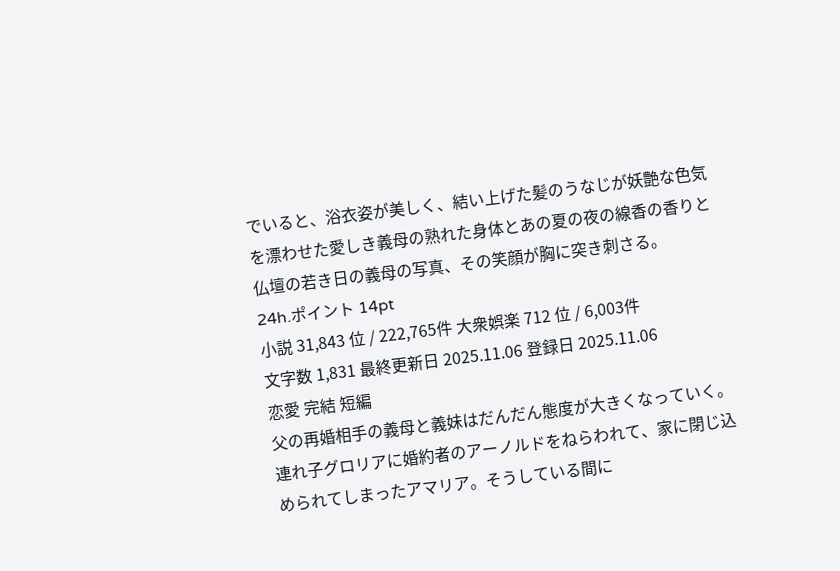でいると、浴衣姿が美しく、結い上げた髪のうなじが妖艶な色気を漂わせた愛しき義母の熟れた身体とあの夏の夜の線香の香りと仏壇の若き日の義母の写真、その笑顔が胸に突き刺さる。
24h.ポイント 14pt
小説 31,843 位 / 222,765件 大衆娯楽 712 位 / 6,003件
文字数 1,831 最終更新日 2025.11.06 登録日 2025.11.06
恋愛 完結 短編
父の再婚相手の義母と義妹はだんだん態度が大きくなっていく。連れ子グロリアに婚約者のアーノルドをねらわれて、家に閉じ込められてしまったアマリア。そうしている間に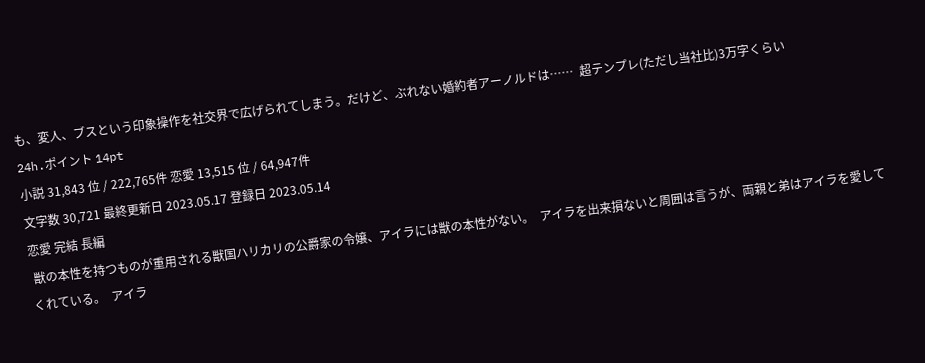も、変人、ブスという印象操作を社交界で広げられてしまう。だけど、ぶれない婚約者アーノルドは……  超テンプレ(ただし当社比)3万字くらい
24h.ポイント 14pt
小説 31,843 位 / 222,765件 恋愛 13,515 位 / 64,947件
文字数 30,721 最終更新日 2023.05.17 登録日 2023.05.14
恋愛 完結 長編
 獣の本性を持つものが重用される獣国ハリカリの公爵家の令嬢、アイラには獣の本性がない。  アイラを出来損ないと周囲は言うが、両親と弟はアイラを愛してくれている。  アイラ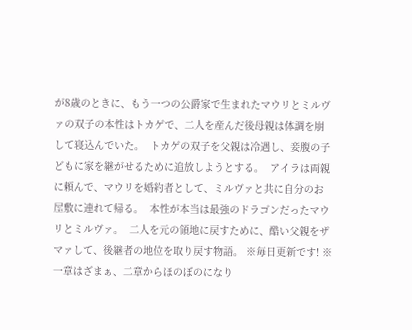が8歳のときに、もう一つの公爵家で生まれたマウリとミルヴァの双子の本性はトカゲで、二人を産んだ後母親は体調を崩して寝込んでいた。  トカゲの双子を父親は冷遇し、妾腹の子どもに家を継がせるために追放しようとする。  アイラは両親に頼んで、マウリを婚約者として、ミルヴァと共に自分のお屋敷に連れて帰る。  本性が本当は最強のドラゴンだったマウリとミルヴァ。  二人を元の領地に戻すために、酷い父親をザマァして、後継者の地位を取り戻す物語。 ※毎日更新です! ※一章はざまぁ、二章からほのぼのになり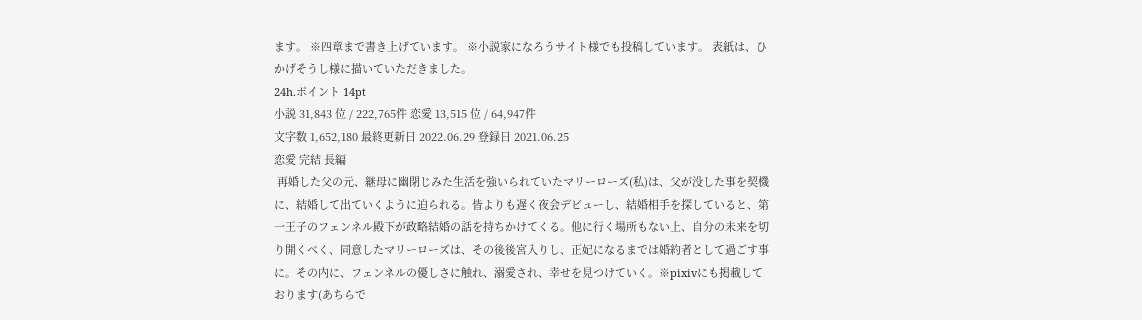ます。 ※四章まで書き上げています。 ※小説家になろうサイト様でも投稿しています。 表紙は、ひかげそうし様に描いていただきました。
24h.ポイント 14pt
小説 31,843 位 / 222,765件 恋愛 13,515 位 / 64,947件
文字数 1,652,180 最終更新日 2022.06.29 登録日 2021.06.25
恋愛 完結 長編
 再婚した父の元、継母に幽閉じみた生活を強いられていたマリーローズ(私)は、父が没した事を契機に、結婚して出ていくように迫られる。皆よりも遅く夜会デビューし、結婚相手を探していると、第一王子のフェンネル殿下が政略結婚の話を持ちかけてくる。他に行く場所もない上、自分の未来を切り開くべく、同意したマリーローズは、その後後宮入りし、正妃になるまでは婚約者として過ごす事に。その内に、フェンネルの優しさに触れ、溺愛され、幸せを見つけていく。※pixivにも掲載しております(あちらで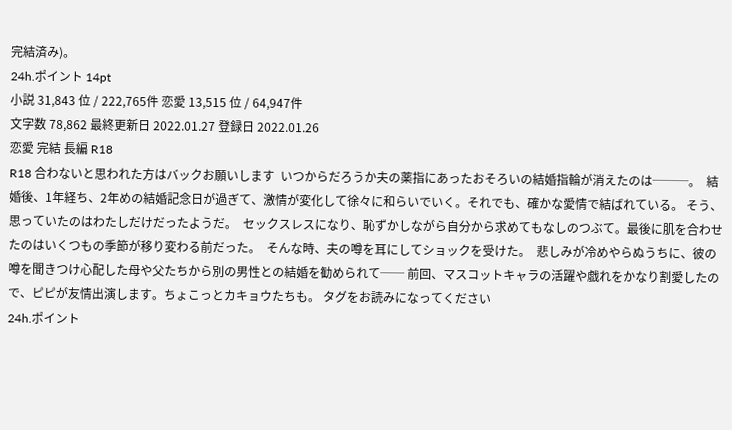完結済み)。
24h.ポイント 14pt
小説 31,843 位 / 222,765件 恋愛 13,515 位 / 64,947件
文字数 78,862 最終更新日 2022.01.27 登録日 2022.01.26
恋愛 完結 長編 R18
R18 合わないと思われた方はバックお願いします  いつからだろうか夫の薬指にあったおそろいの結婚指輪が消えたのは───。  結婚後、1年経ち、2年めの結婚記念日が過ぎて、激情が変化して徐々に和らいでいく。それでも、確かな愛情で結ばれている。 そう、思っていたのはわたしだけだったようだ。  セックスレスになり、恥ずかしながら自分から求めてもなしのつぶて。最後に肌を合わせたのはいくつもの季節が移り変わる前だった。  そんな時、夫の噂を耳にしてショックを受けた。  悲しみが冷めやらぬうちに、彼の噂を聞きつけ心配した母や父たちから別の男性との結婚を勧められて── 前回、マスコットキャラの活躍や戯れをかなり割愛したので、ピピが友情出演します。ちょこっとカキョウたちも。 タグをお読みになってください
24h.ポイント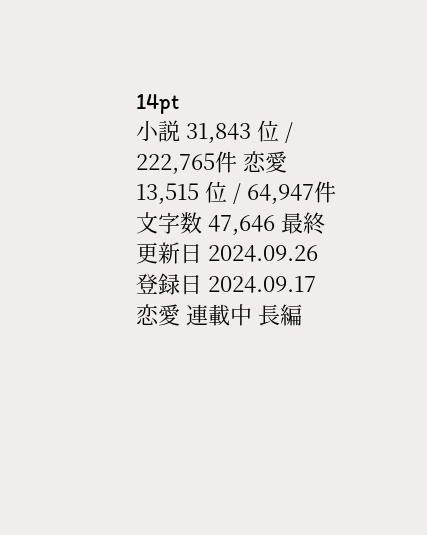14pt
小説 31,843 位 / 222,765件 恋愛 13,515 位 / 64,947件
文字数 47,646 最終更新日 2024.09.26 登録日 2024.09.17
恋愛 連載中 長編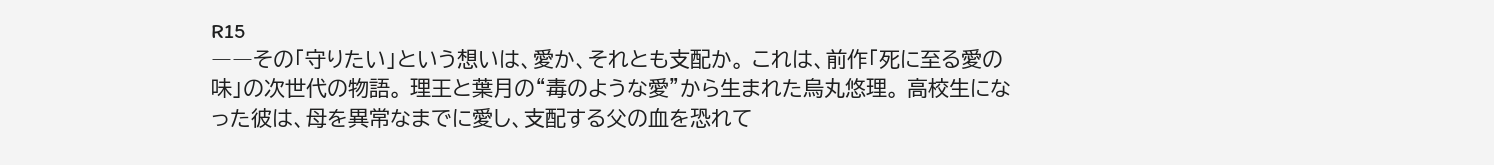R15
――その「守りたい」という想いは、愛か、それとも支配か。 これは、前作「死に至る愛の味」の次世代の物語。 理王と葉月の“毒のような愛”から生まれた烏丸悠理。 高校生になった彼は、母を異常なまでに愛し、支配する父の血を恐れて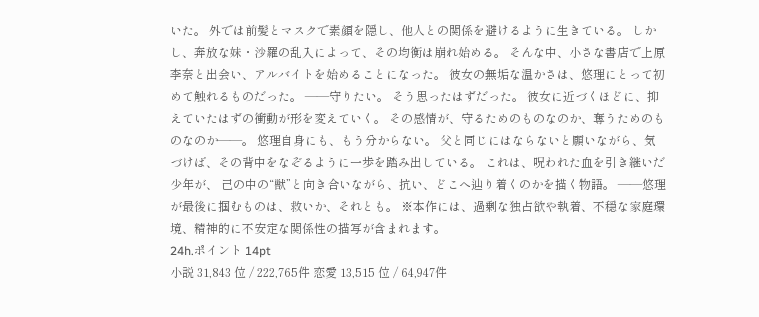いた。 外では前髪とマスクで素顔を隠し、他人との関係を避けるように生きている。 しかし、奔放な妹・沙羅の乱入によって、その均衡は崩れ始める。 そんな中、小さな書店で上原李奈と出会い、アルバイトを始めることになった。 彼女の無垢な温かさは、悠理にとって初めて触れるものだった。 ――守りたい。 そう思ったはずだった。 彼女に近づくほどに、抑えていたはずの衝動が形を変えていく。 その感情が、守るためのものなのか、奪うためのものなのか――。 悠理自身にも、もう分からない。 父と同じにはならないと願いながら、気づけば、その背中をなぞるように一歩を踏み出している。 これは、呪われた血を引き継いだ少年が、 己の中の“獣”と向き合いながら、抗い、どこへ辿り着くのかを描く物語。 ――悠理が最後に掴むものは、救いか、それとも。 ※本作には、過剰な独占欲や執着、不穏な家庭環境、精神的に不安定な関係性の描写が含まれます。
24h.ポイント 14pt
小説 31,843 位 / 222,765件 恋愛 13,515 位 / 64,947件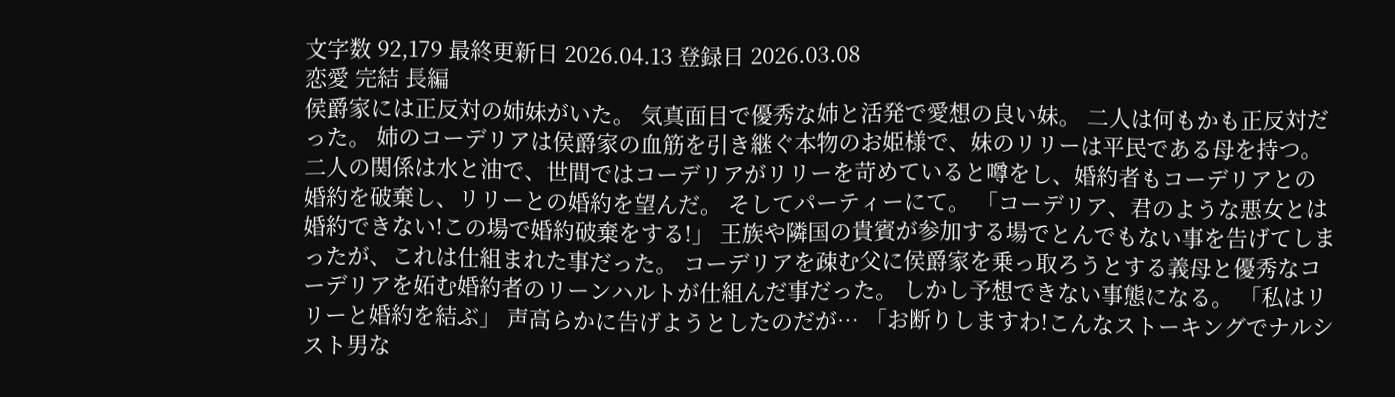文字数 92,179 最終更新日 2026.04.13 登録日 2026.03.08
恋愛 完結 長編
侯爵家には正反対の姉妹がいた。 気真面目で優秀な姉と活発で愛想の良い妹。 二人は何もかも正反対だった。 姉のコーデリアは侯爵家の血筋を引き継ぐ本物のお姫様で、妹のリリーは平民である母を持つ。 二人の関係は水と油で、世間ではコーデリアがリリーを苛めていると噂をし、婚約者もコーデリアとの婚約を破棄し、リリーとの婚約を望んだ。 そしてパーティーにて。 「コーデリア、君のような悪女とは婚約できない!この場で婚約破棄をする!」 王族や隣国の貴賓が参加する場でとんでもない事を告げてしまったが、これは仕組まれた事だった。 コーデリアを疎む父に侯爵家を乗っ取ろうとする義母と優秀なコーデリアを妬む婚約者のリーンハルトが仕組んだ事だった。 しかし予想できない事態になる。 「私はリリーと婚約を結ぶ」 声高らかに告げようとしたのだが… 「お断りしますわ!こんなストーキングでナルシスト男な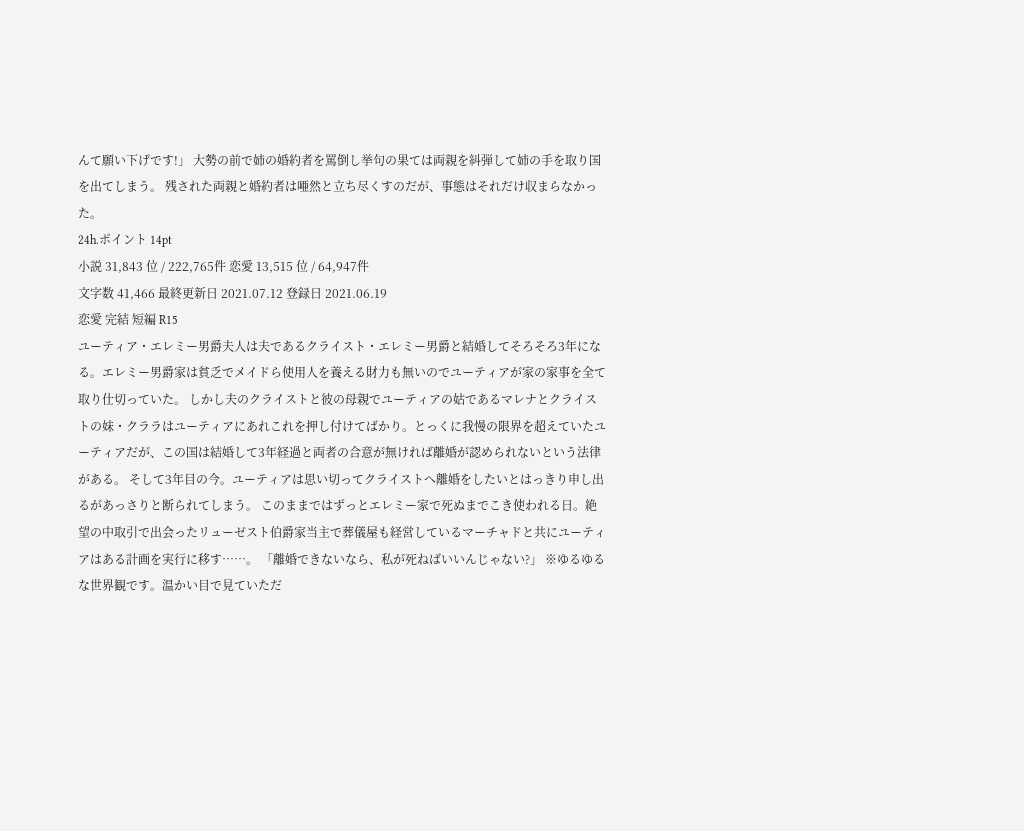んて願い下げです!」 大勢の前で姉の婚約者を罵倒し挙句の果ては両親を糾弾して姉の手を取り国を出てしまう。 残された両親と婚約者は唖然と立ち尽くすのだが、事態はそれだけ収まらなかった。
24h.ポイント 14pt
小説 31,843 位 / 222,765件 恋愛 13,515 位 / 64,947件
文字数 41,466 最終更新日 2021.07.12 登録日 2021.06.19
恋愛 完結 短編 R15
ユーティア・エレミー男爵夫人は夫であるクライスト・エレミー男爵と結婚してそろそろ3年になる。エレミー男爵家は貧乏でメイドら使用人を養える財力も無いのでユーティアが家の家事を全て取り仕切っていた。 しかし夫のクライストと彼の母親でユーティアの姑であるマレナとクライストの妹・クララはユーティアにあれこれを押し付けてばかり。とっくに我慢の限界を超えていたユーティアだが、この国は結婚して3年経過と両者の合意が無ければ離婚が認められないという法律がある。 そして3年目の今。ユーティアは思い切ってクライストへ離婚をしたいとはっきり申し出るがあっさりと断られてしまう。 このままではずっとエレミー家で死ぬまでこき使われる日。絶望の中取引で出会ったリューゼスト伯爵家当主で葬儀屋も経営しているマーチャドと共にユーティアはある計画を実行に移す……。 「離婚できないなら、私が死ねばいいんじゃない?」 ※ゆるゆるな世界観です。温かい目で見ていただ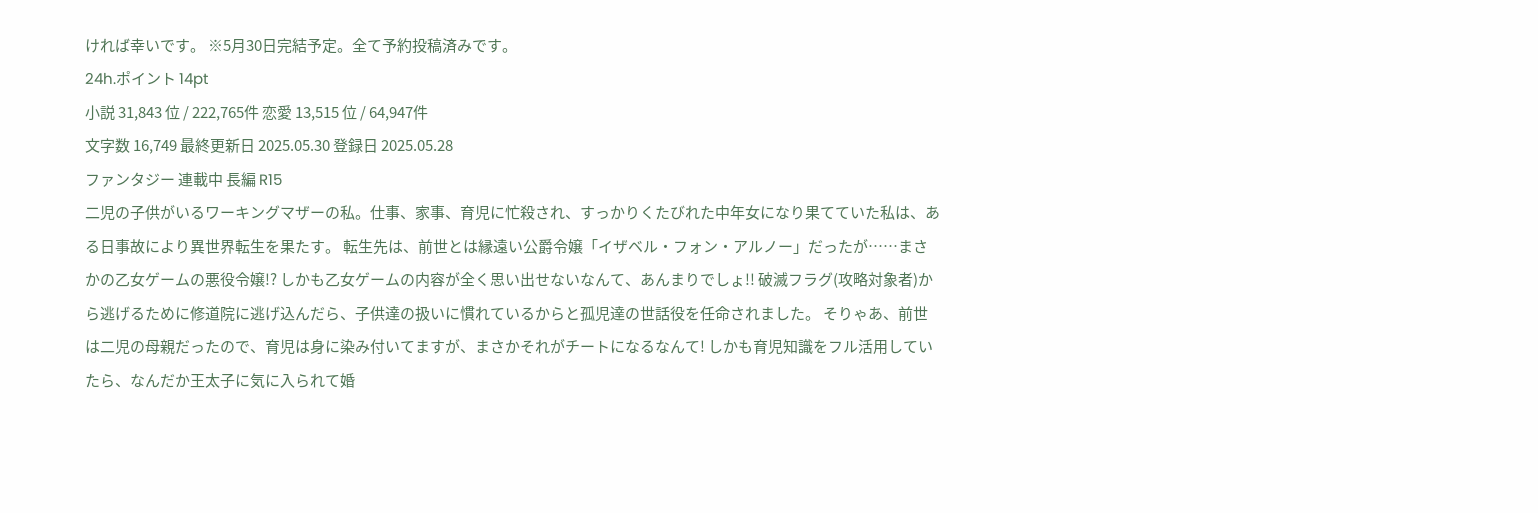ければ幸いです。 ※5月30日完結予定。全て予約投稿済みです。
24h.ポイント 14pt
小説 31,843 位 / 222,765件 恋愛 13,515 位 / 64,947件
文字数 16,749 最終更新日 2025.05.30 登録日 2025.05.28
ファンタジー 連載中 長編 R15
二児の子供がいるワーキングマザーの私。仕事、家事、育児に忙殺され、すっかりくたびれた中年女になり果てていた私は、ある日事故により異世界転生を果たす。 転生先は、前世とは縁遠い公爵令嬢「イザベル・フォン・アルノー」だったが……まさかの乙女ゲームの悪役令嬢!? しかも乙女ゲームの内容が全く思い出せないなんて、あんまりでしょ!! 破滅フラグ(攻略対象者)から逃げるために修道院に逃げ込んだら、子供達の扱いに慣れているからと孤児達の世話役を任命されました。 そりゃあ、前世は二児の母親だったので、育児は身に染み付いてますが、まさかそれがチートになるなんて! しかも育児知識をフル活用していたら、なんだか王太子に気に入られて婚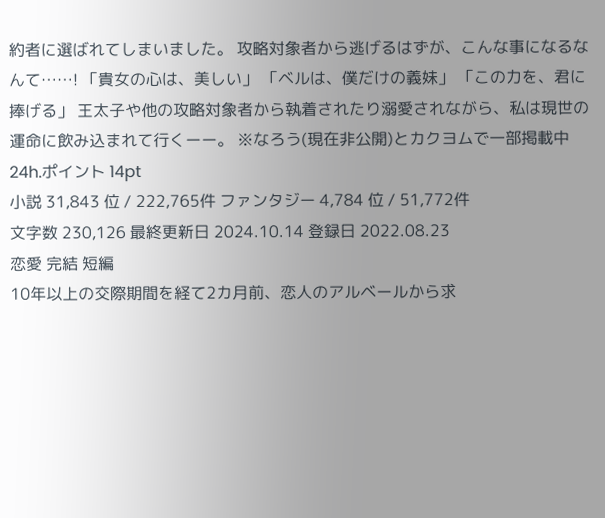約者に選ばれてしまいました。 攻略対象者から逃げるはずが、こんな事になるなんて……! 「貴女の心は、美しい」 「ベルは、僕だけの義妹」 「この力を、君に捧げる」 王太子や他の攻略対象者から執着されたり溺愛されながら、私は現世の運命に飲み込まれて行くーー。 ※なろう(現在非公開)とカクヨムで一部掲載中
24h.ポイント 14pt
小説 31,843 位 / 222,765件 ファンタジー 4,784 位 / 51,772件
文字数 230,126 最終更新日 2024.10.14 登録日 2022.08.23
恋愛 完結 短編
10年以上の交際期間を経て2カ月前、恋人のアルベールから求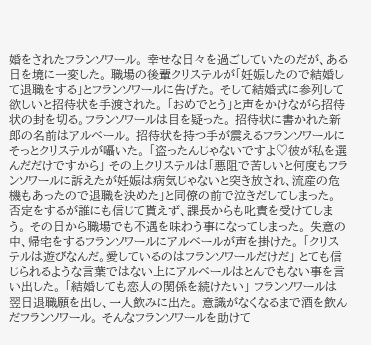婚をされたフランソワール。 幸せな日々を過ごしていたのだが、ある日を境に一変した。 職場の後輩クリステルが「妊娠したので結婚して退職をする」とフランソワールに告げた。 そして結婚式に参列して欲しいと招待状を手渡された。 「おめでとう」と声をかけながら招待状の封を切る。フランソワールは目を疑った。 招待状に書かれた新郎の名前はアルベール。 招待状を持つ手が震えるフランソワールにそっとクリステルが囁いた。 「盗ったんじゃないですよ♡彼が私を選んだだけですから」 その上クリステルは「悪阻で苦しいと何度もフランソワールに訴えたが妊娠は病気じゃないと突き放され、流産の危機もあったので退職を決めた」と同僚の前で泣きだしてしまった。 否定をするが誰にも信じて貰えず、課長からも叱責を受けてしまう。 その日から職場でも不遇を味わう事になってしまった。 失意の中、帰宅をするフランソワールにアルベールが声を掛けた。 「クリステルは遊びなんだ。愛しているのはフランソワールだけだ」 とても信じられるような言葉ではない上にアルベールはとんでもない事を言い出した。 「結婚しても恋人の関係を続けたい」 フランソワールは翌日退職願を出し、一人飲みに出た。 意識がなくなるまで酒を飲んだフランソワール。 そんなフランソワールを助けて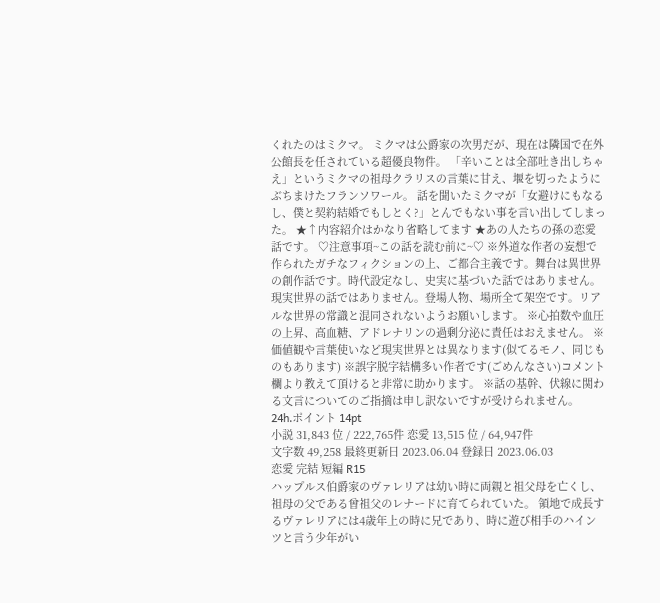くれたのはミクマ。 ミクマは公爵家の次男だが、現在は隣国で在外公館長を任されている超優良物件。 「辛いことは全部吐き出しちゃえ」というミクマの祖母クラリスの言葉に甘え、堰を切ったようにぶちまけたフランソワール。 話を聞いたミクマが「女避けにもなるし、僕と契約結婚でもしとく?」とんでもない事を言い出してしまった。 ★↑内容紹介はかなり省略してます ★あの人たちの孫の恋愛話です。 ♡注意事項~この話を読む前に~♡ ※外道な作者の妄想で作られたガチなフィクションの上、ご都合主義です。舞台は異世界の創作話です。時代設定なし、史実に基づいた話ではありません。現実世界の話ではありません。登場人物、場所全て架空です。リアルな世界の常識と混同されないようお願いします。 ※心拍数や血圧の上昇、高血糖、アドレナリンの過剰分泌に責任はおえません。 ※価値観や言葉使いなど現実世界とは異なります(似てるモノ、同じものもあります) ※誤字脱字結構多い作者です(ごめんなさい)コメント欄より教えて頂けると非常に助かります。 ※話の基幹、伏線に関わる文言についてのご指摘は申し訳ないですが受けられません。
24h.ポイント 14pt
小説 31,843 位 / 222,765件 恋愛 13,515 位 / 64,947件
文字数 49,258 最終更新日 2023.06.04 登録日 2023.06.03
恋愛 完結 短編 R15
ハップルス伯爵家のヴァレリアは幼い時に両親と祖父母を亡くし、祖母の父である曾祖父のレナードに育てられていた。 領地で成長するヴァレリアには4歳年上の時に兄であり、時に遊び相手のハインツと言う少年がい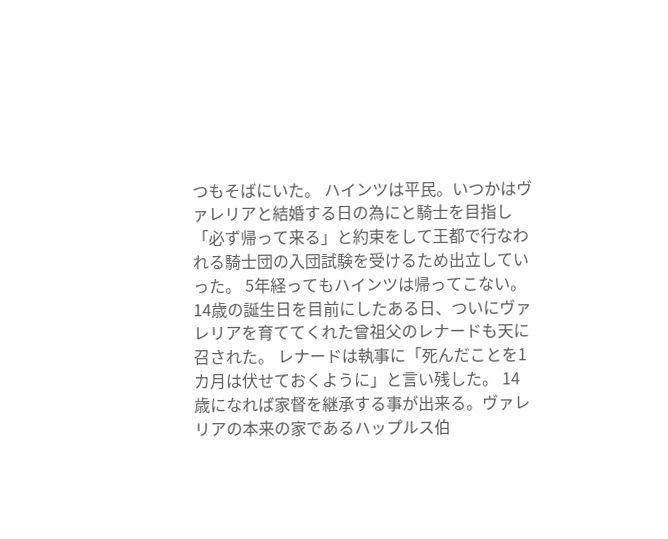つもそばにいた。 ハインツは平民。いつかはヴァレリアと結婚する日の為にと騎士を目指し「必ず帰って来る」と約束をして王都で行なわれる騎士団の入団試験を受けるため出立していった。 5年経ってもハインツは帰ってこない。 14歳の誕生日を目前にしたある日、ついにヴァレリアを育ててくれた曾祖父のレナードも天に召された。 レナードは執事に「死んだことを1カ月は伏せておくように」と言い残した。 14歳になれば家督を継承する事が出来る。ヴァレリアの本来の家であるハップルス伯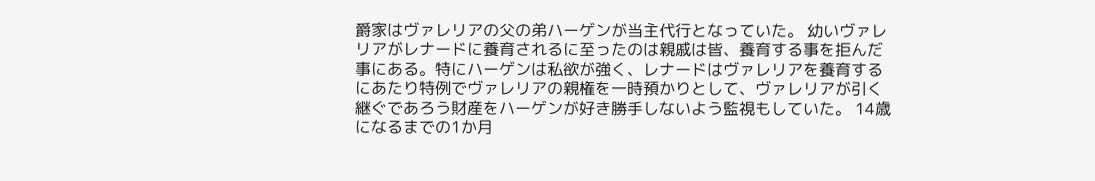爵家はヴァレリアの父の弟ハーゲンが当主代行となっていた。 幼いヴァレリアがレナードに養育されるに至ったのは親戚は皆、養育する事を拒んだ事にある。特にハーゲンは私欲が強く、レナードはヴァレリアを養育するにあたり特例でヴァレリアの親権を一時預かりとして、ヴァレリアが引く継ぐであろう財産をハーゲンが好き勝手しないよう監視もしていた。 14歳になるまでの1か月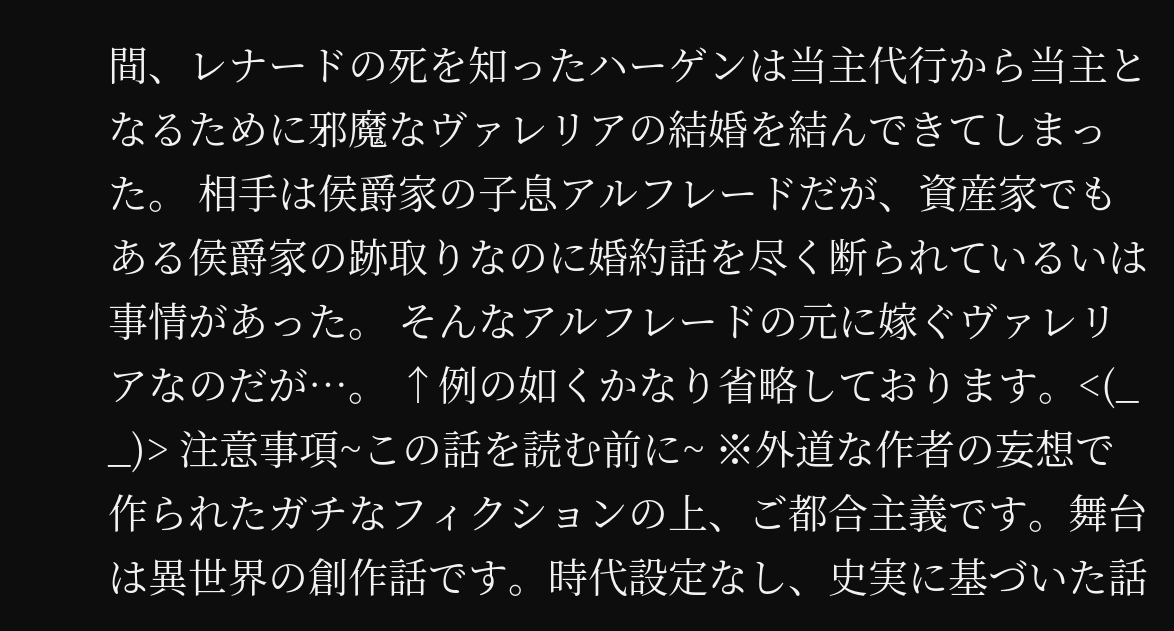間、レナードの死を知ったハーゲンは当主代行から当主となるために邪魔なヴァレリアの結婚を結んできてしまった。 相手は侯爵家の子息アルフレードだが、資産家でもある侯爵家の跡取りなのに婚約話を尽く断られているいは事情があった。 そんなアルフレードの元に嫁ぐヴァレリアなのだが…。 ↑例の如くかなり省略しております。<(_ _)> 注意事項~この話を読む前に~ ※外道な作者の妄想で作られたガチなフィクションの上、ご都合主義です。舞台は異世界の創作話です。時代設定なし、史実に基づいた話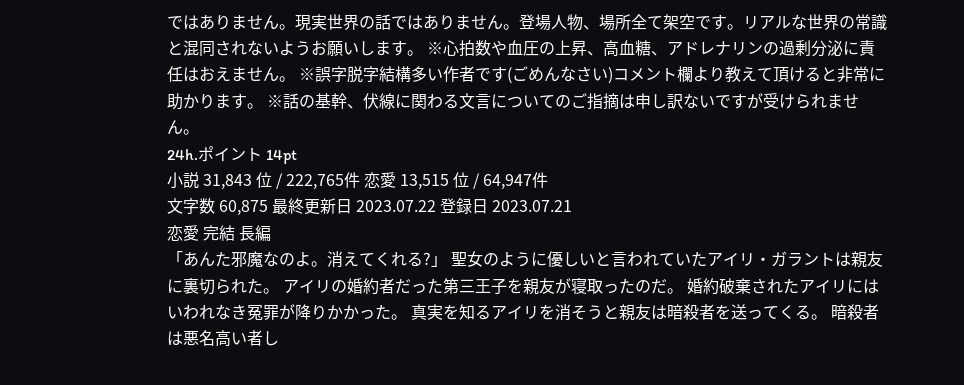ではありません。現実世界の話ではありません。登場人物、場所全て架空です。リアルな世界の常識と混同されないようお願いします。 ※心拍数や血圧の上昇、高血糖、アドレナリンの過剰分泌に責任はおえません。 ※誤字脱字結構多い作者です(ごめんなさい)コメント欄より教えて頂けると非常に助かります。 ※話の基幹、伏線に関わる文言についてのご指摘は申し訳ないですが受けられません。
24h.ポイント 14pt
小説 31,843 位 / 222,765件 恋愛 13,515 位 / 64,947件
文字数 60,875 最終更新日 2023.07.22 登録日 2023.07.21
恋愛 完結 長編
「あんた邪魔なのよ。消えてくれる?」 聖女のように優しいと言われていたアイリ・ガラントは親友に裏切られた。 アイリの婚約者だった第三王子を親友が寝取ったのだ。 婚約破棄されたアイリにはいわれなき冤罪が降りかかった。 真実を知るアイリを消そうと親友は暗殺者を送ってくる。 暗殺者は悪名高い者し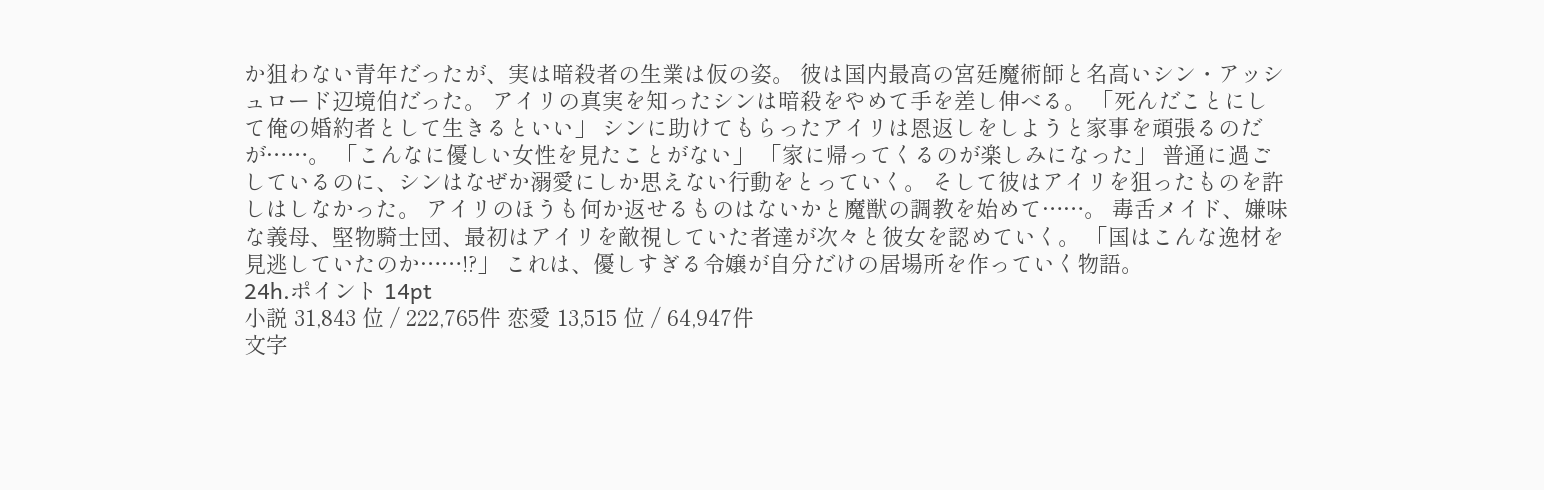か狙わない青年だったが、実は暗殺者の生業は仮の姿。 彼は国内最高の宮廷魔術師と名高いシン・アッシュロード辺境伯だった。 アイリの真実を知ったシンは暗殺をやめて手を差し伸べる。 「死んだことにして俺の婚約者として生きるといい」 シンに助けてもらったアイリは恩返しをしようと家事を頑張るのだが……。 「こんなに優しい女性を見たことがない」 「家に帰ってくるのが楽しみになった」 普通に過ごしているのに、シンはなぜか溺愛にしか思えない行動をとっていく。 そして彼はアイリを狙ったものを許しはしなかった。 アイリのほうも何か返せるものはないかと魔獣の調教を始めて……。 毒舌メイド、嫌味な義母、堅物騎士団、最初はアイリを敵視していた者達が次々と彼女を認めていく。 「国はこんな逸材を見逃していたのか……!?」 これは、優しすぎる令嬢が自分だけの居場所を作っていく物語。
24h.ポイント 14pt
小説 31,843 位 / 222,765件 恋愛 13,515 位 / 64,947件
文字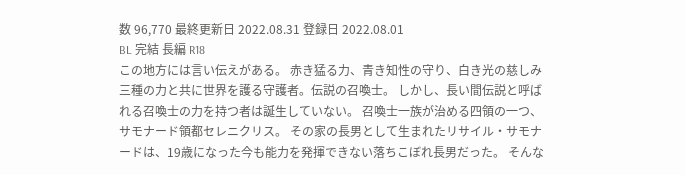数 96,770 最終更新日 2022.08.31 登録日 2022.08.01
BL 完結 長編 R18
この地方には言い伝えがある。 赤き猛る力、青き知性の守り、白き光の慈しみ 三種の力と共に世界を護る守護者。伝説の召喚士。 しかし、長い間伝説と呼ばれる召喚士の力を持つ者は誕生していない。 召喚士一族が治める四領の一つ、サモナード領都セレニクリス。 その家の長男として生まれたリサイル・サモナードは、19歳になった今も能力を発揮できない落ちこぼれ長男だった。 そんな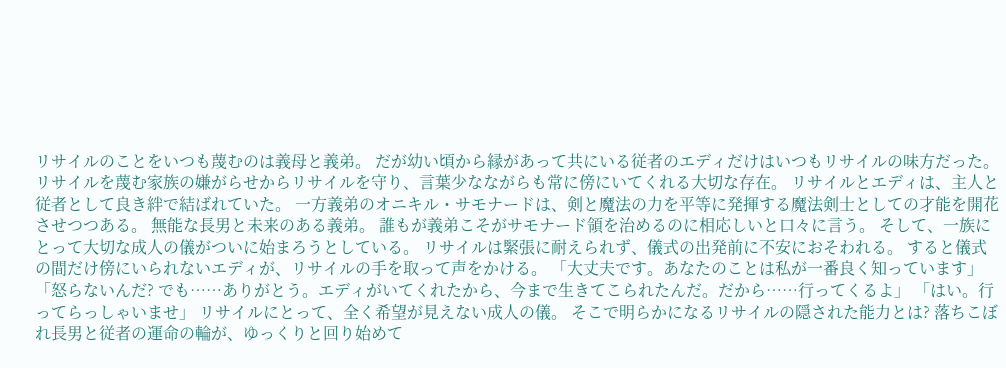リサイルのことをいつも蔑むのは義母と義弟。 だが幼い頃から縁があって共にいる従者のエディだけはいつもリサイルの味方だった。 リサイルを蔑む家族の嫌がらせからリサイルを守り、言葉少なながらも常に傍にいてくれる大切な存在。 リサイルとエディは、主人と従者として良き絆で結ばれていた。 一方義弟のオニキル・サモナードは、剣と魔法の力を平等に発揮する魔法剣士としての才能を開花させつつある。 無能な長男と未来のある義弟。 誰もが義弟こそがサモナード領を治めるのに相応しいと口々に言う。 そして、一族にとって大切な成人の儀がついに始まろうとしている。 リサイルは緊張に耐えられず、儀式の出発前に不安におそわれる。 すると儀式の間だけ傍にいられないエディが、リサイルの手を取って声をかける。 「大丈夫です。あなたのことは私が一番良く知っています」 「怒らないんだ? でも……ありがとう。エディがいてくれたから、今まで生きてこられたんだ。だから……行ってくるよ」 「はい。行ってらっしゃいませ」 リサイルにとって、全く希望が見えない成人の儀。 そこで明らかになるリサイルの隠された能力とは? 落ちこぼれ長男と従者の運命の輪が、ゆっくりと回り始めて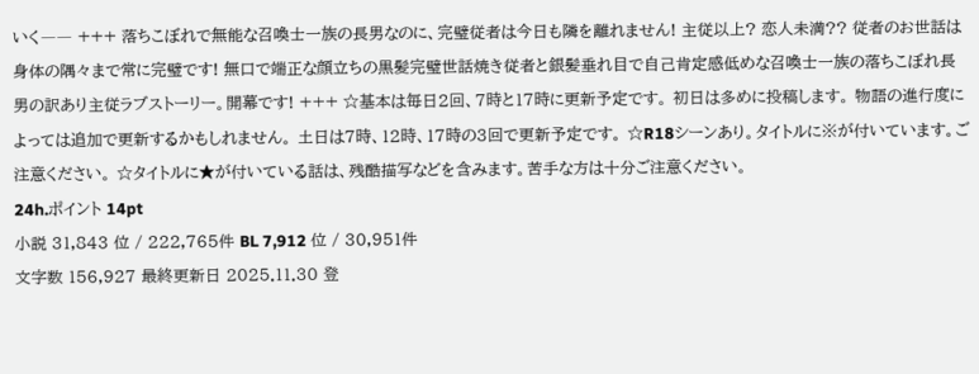いく―― +++ 落ちこぼれで無能な召喚士一族の長男なのに、完璧従者は今日も隣を離れません! 主従以上? 恋人未満?? 従者のお世話は身体の隅々まで常に完璧です! 無口で端正な顔立ちの黒髪完璧世話焼き従者と銀髪垂れ目で自己肯定感低めな召喚士一族の落ちこぼれ長男の訳あり主従ラブストーリー。開幕です! +++ ☆基本は毎日2回、7時と17時に更新予定です。 初日は多めに投稿します。 物語の進行度によっては追加で更新するかもしれません。 土日は7時、12時、17時の3回で更新予定です。 ☆R18シーンあり。タイトルに※が付いています。ご注意ください。 ☆タイトルに★が付いている話は、残酷描写などを含みます。苦手な方は十分ご注意ください。
24h.ポイント 14pt
小説 31,843 位 / 222,765件 BL 7,912 位 / 30,951件
文字数 156,927 最終更新日 2025.11.30 登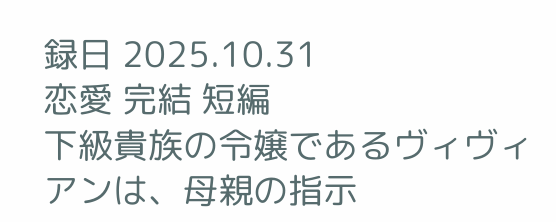録日 2025.10.31
恋愛 完結 短編
下級貴族の令嬢であるヴィヴィアンは、母親の指示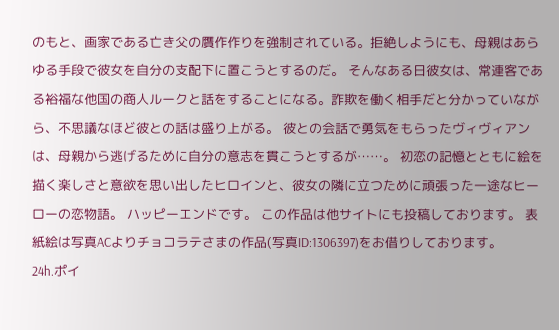のもと、画家である亡き父の贋作作りを強制されている。拒絶しようにも、母親はあらゆる手段で彼女を自分の支配下に置こうとするのだ。 そんなある日彼女は、常連客である裕福な他国の商人ルークと話をすることになる。詐欺を働く相手だと分かっていながら、不思議なほど彼との話は盛り上がる。 彼との会話で勇気をもらったヴィヴィアンは、母親から逃げるために自分の意志を貫こうとするが……。 初恋の記憶とともに絵を描く楽しさと意欲を思い出したヒロインと、彼女の隣に立つために頑張った一途なヒーローの恋物語。 ハッピーエンドです。 この作品は他サイトにも投稿しております。 表紙絵は写真ACよりチョコラテさまの作品(写真ID:1306397)をお借りしております。
24h.ポイ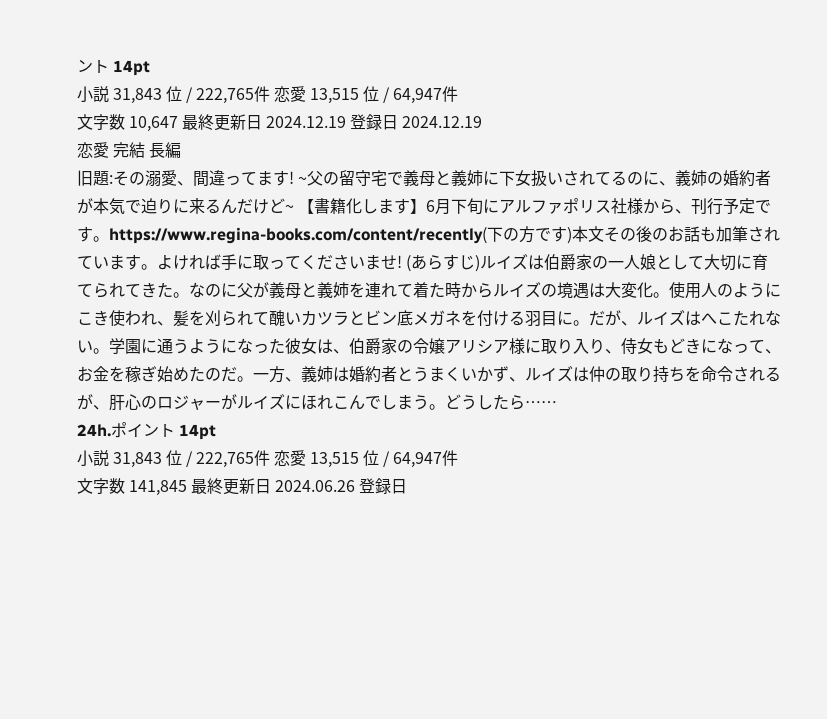ント 14pt
小説 31,843 位 / 222,765件 恋愛 13,515 位 / 64,947件
文字数 10,647 最終更新日 2024.12.19 登録日 2024.12.19
恋愛 完結 長編
旧題:その溺愛、間違ってます! ~父の留守宅で義母と義姉に下女扱いされてるのに、義姉の婚約者が本気で迫りに来るんだけど~ 【書籍化します】6月下旬にアルファポリス社様から、刊行予定です。https://www.regina-books.com/content/recently(下の方です)本文その後のお話も加筆されています。よければ手に取ってくださいませ! (あらすじ)ルイズは伯爵家の一人娘として大切に育てられてきた。なのに父が義母と義姉を連れて着た時からルイズの境遇は大変化。使用人のようにこき使われ、髪を刈られて醜いカツラとビン底メガネを付ける羽目に。だが、ルイズはへこたれない。学園に通うようになった彼女は、伯爵家の令嬢アリシア様に取り入り、侍女もどきになって、お金を稼ぎ始めたのだ。一方、義姉は婚約者とうまくいかず、ルイズは仲の取り持ちを命令されるが、肝心のロジャーがルイズにほれこんでしまう。どうしたら……
24h.ポイント 14pt
小説 31,843 位 / 222,765件 恋愛 13,515 位 / 64,947件
文字数 141,845 最終更新日 2024.06.26 登録日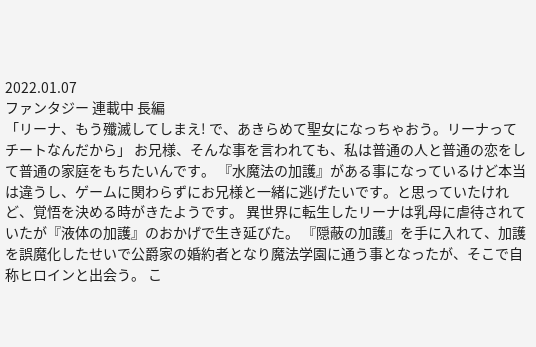2022.01.07
ファンタジー 連載中 長編
「リーナ、もう殲滅してしまえ! で、あきらめて聖女になっちゃおう。リーナってチートなんだから」 お兄様、そんな事を言われても、私は普通の人と普通の恋をして普通の家庭をもちたいんです。 『水魔法の加護』がある事になっているけど本当は違うし、ゲームに関わらずにお兄様と一緒に逃げたいです。と思っていたけれど、覚悟を決める時がきたようです。 異世界に転生したリーナは乳母に虐待されていたが『液体の加護』のおかげで生き延びた。 『隠蔽の加護』を手に入れて、加護を誤魔化したせいで公爵家の婚約者となり魔法学園に通う事となったが、そこで自称ヒロインと出会う。 こ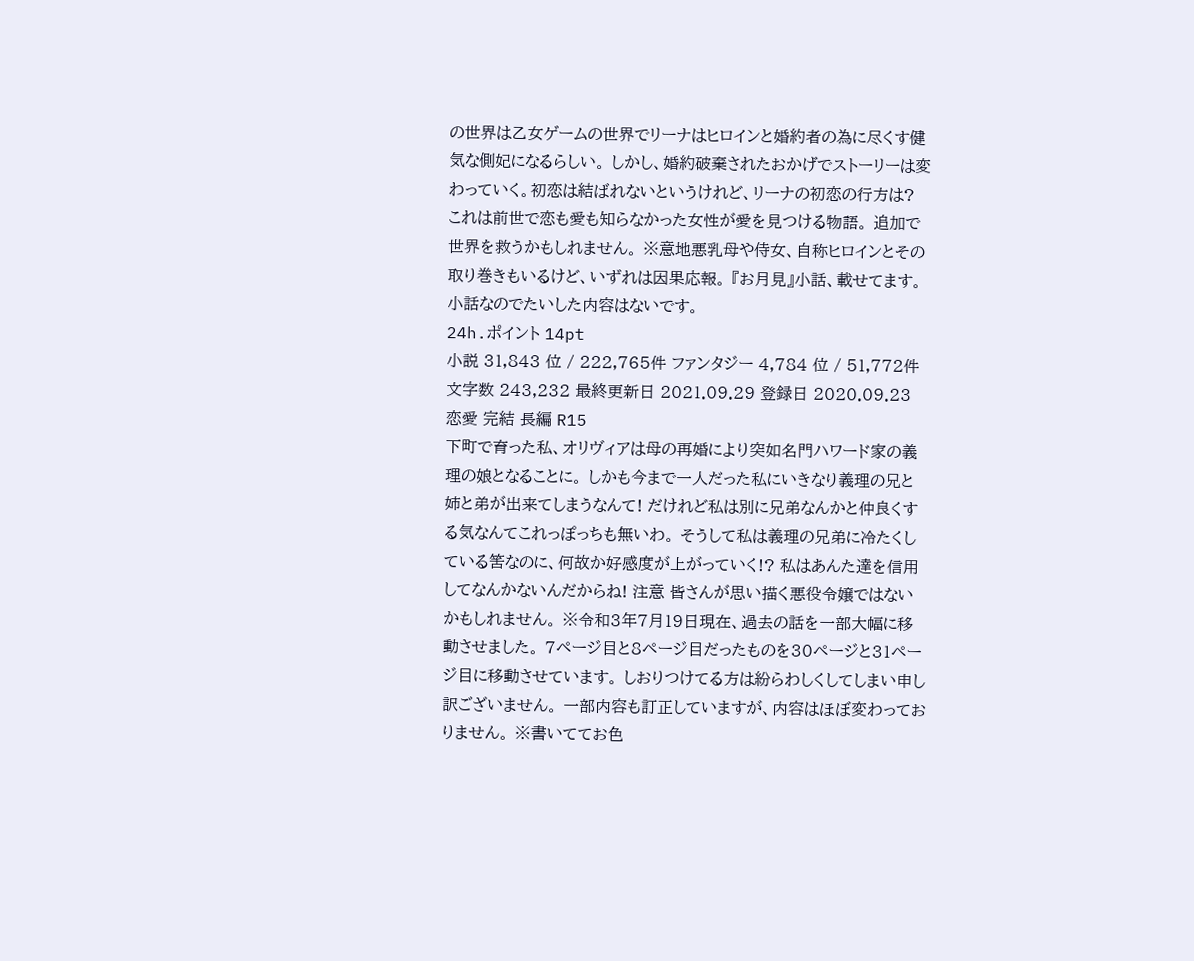の世界は乙女ゲームの世界でリーナはヒロインと婚約者の為に尽くす健気な側妃になるらしい。 しかし、婚約破棄されたおかげでストーリーは変わっていく。初恋は結ばれないというけれど、リーナの初恋の行方は?  これは前世で恋も愛も知らなかった女性が愛を見つける物語。 追加で世界を救うかもしれません。 ※意地悪乳母や侍女、自称ヒロインとその取り巻きもいるけど、いずれは因果応報。 『お月見』小話、載せてます。小話なのでたいした内容はないです。
24h.ポイント 14pt
小説 31,843 位 / 222,765件 ファンタジー 4,784 位 / 51,772件
文字数 243,232 最終更新日 2021.09.29 登録日 2020.09.23
恋愛 完結 長編 R15
下町で育った私、オリヴィアは母の再婚により突如名門ハワード家の義理の娘となることに。 しかも今まで一人だった私にいきなり義理の兄と姉と弟が出来てしまうなんて! だけれど私は別に兄弟なんかと仲良くする気なんてこれっぽっちも無いわ。 そうして私は義理の兄弟に冷たくしている筈なのに、何故か好感度が上がっていく!? 私はあんた達を信用してなんかないんだからね! 注意 皆さんが思い描く悪役令嬢ではないかもしれません。 ※令和3年7月19日現在、過去の話を一部大幅に移動させました。 7ページ目と8ページ目だったものを30ページと31ページ目に移動させています。 しおりつけてる方は紛らわしくしてしまい申し訳ございません。 一部内容も訂正していますが、内容はほぼ変わっておりません。 ※書いててお色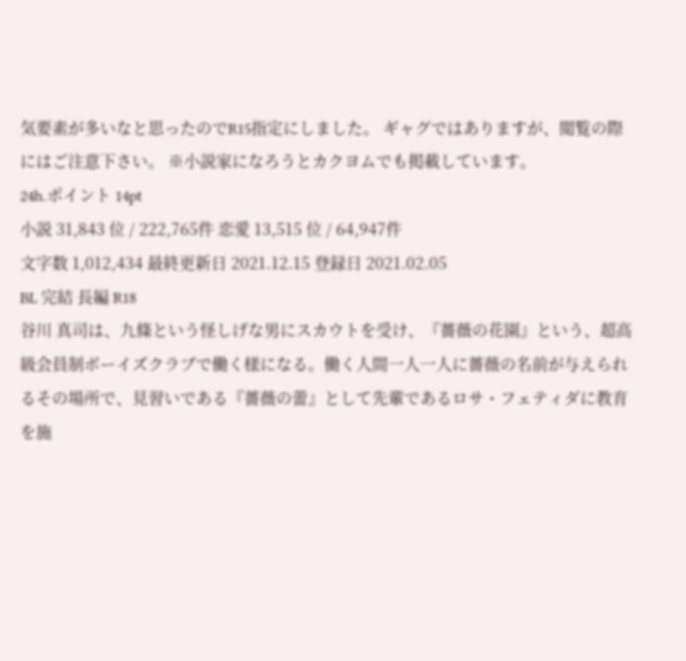気要素が多いなと思ったのでR15指定にしました。 ギャグではありますが、閲覧の際にはご注意下さい。 ※小説家になろうとカクヨムでも掲載しています。
24h.ポイント 14pt
小説 31,843 位 / 222,765件 恋愛 13,515 位 / 64,947件
文字数 1,012,434 最終更新日 2021.12.15 登録日 2021.02.05
BL 完結 長編 R18
谷川 真司は、九條という怪しげな男にスカウトを受け、『薔薇の花園』という、超高級会員制ボーイズクラブで働く様になる。働く人間一人一人に薔薇の名前が与えられるその場所で、見習いである『薔薇の蕾』として先輩であるロサ・フェティダに教育を施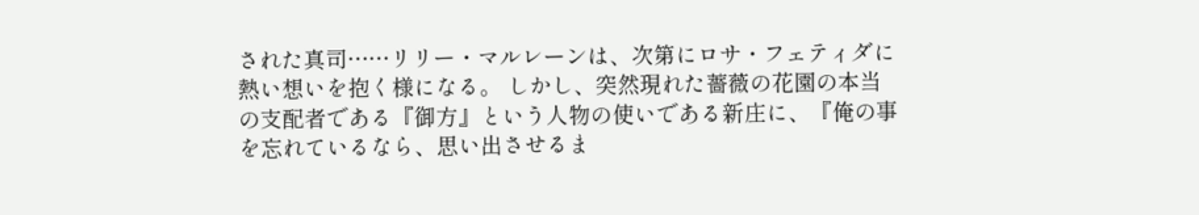された真司……リリー・マルレーンは、次第にロサ・フェティダに熱い想いを抱く様になる。 しかし、突然現れた薔薇の花園の本当の支配者である『御方』という人物の使いである新庄に、『俺の事を忘れているなら、思い出させるま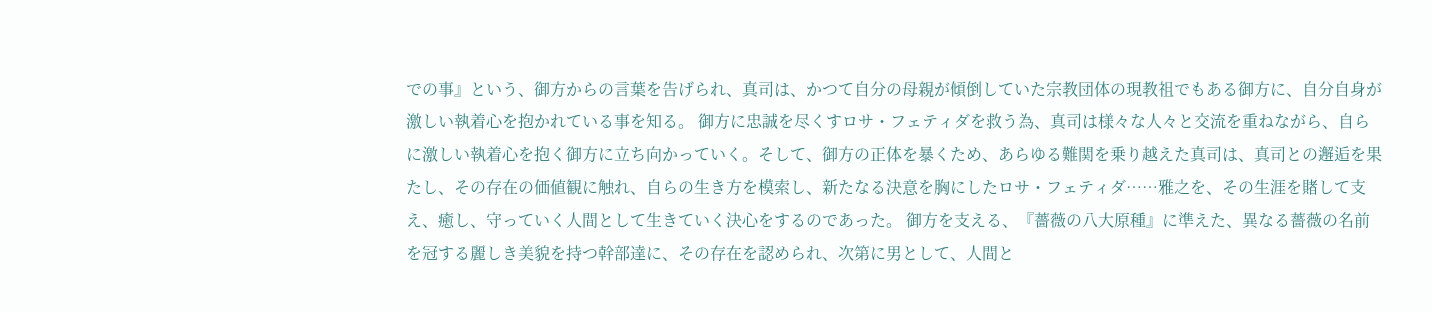での事』という、御方からの言葉を告げられ、真司は、かつて自分の母親が傾倒していた宗教団体の現教祖でもある御方に、自分自身が激しい執着心を抱かれている事を知る。 御方に忠誠を尽くすロサ・フェティダを救う為、真司は様々な人々と交流を重ねながら、自らに激しい執着心を抱く御方に立ち向かっていく。そして、御方の正体を暴くため、あらゆる難関を乗り越えた真司は、真司との邂逅を果たし、その存在の価値観に触れ、自らの生き方を模索し、新たなる決意を胸にしたロサ・フェティダ……雅之を、その生涯を賭して支え、癒し、守っていく人間として生きていく決心をするのであった。 御方を支える、『薔薇の八大原種』に準えた、異なる薔薇の名前を冠する麗しき美貌を持つ幹部達に、その存在を認められ、次第に男として、人間と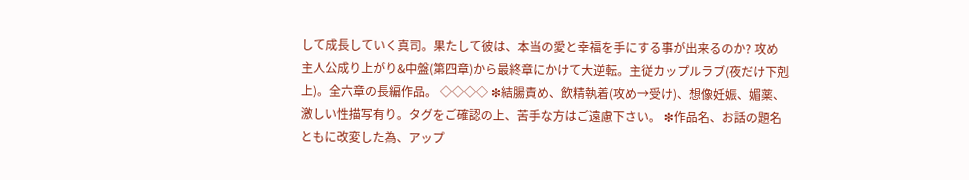して成長していく真司。果たして彼は、本当の愛と幸福を手にする事が出来るのか? 攻め主人公成り上がり&中盤(第四章)から最終章にかけて大逆転。主従カップルラブ(夜だけ下剋上)。全六章の長編作品。 ◇◇◇◇ ❇結腸責め、飲精執着(攻め→受け)、想像妊娠、媚薬、激しい性描写有り。タグをご確認の上、苦手な方はご遠慮下さい。 ❇作品名、お話の題名ともに改変した為、アップ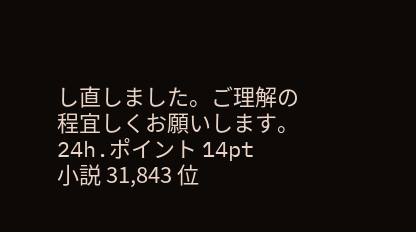し直しました。ご理解の程宜しくお願いします。
24h.ポイント 14pt
小説 31,843 位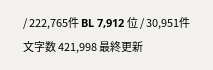/ 222,765件 BL 7,912 位 / 30,951件
文字数 421,998 最終更新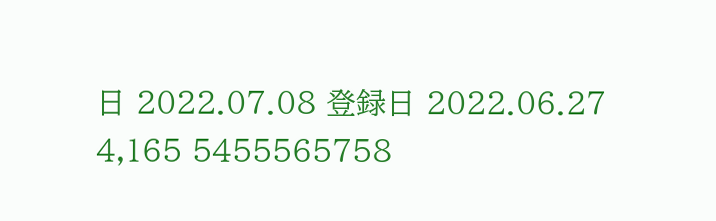日 2022.07.08 登録日 2022.06.27
4,165 5455565758